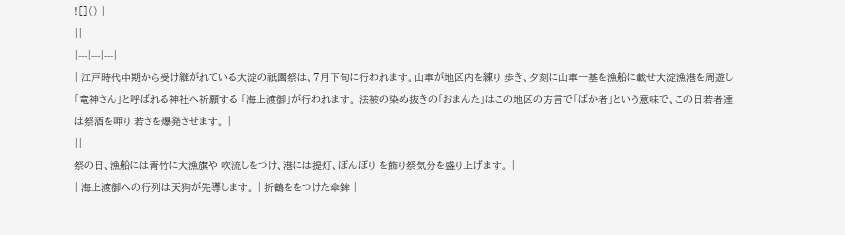![]() |
||
|---|---|---|
| 江戸時代中期から受け継がれている大淀の祇園祭は、7月下旬に行われます。山車が地区内を練り 歩き、夕刻に山車一基を漁船に載せ大淀漁港を周遊し「竜神さん」と呼ばれる神社へ祈願する 「海上渡御」が行われます。 法被の染め抜きの「おまんた」はこの地区の方言で「ばか者」という意味で、この日若者達は祭酒を呷り 若さを爆発させます。 |
||
祭の日、漁船には青竹に大漁旗や 吹流しをつけ、港には提灯、ぼんぼり を飾り祭気分を盛り上げます。 |
| 海上渡御への行列は天狗が先導します。 | 折鶴ををつけた傘鉾 |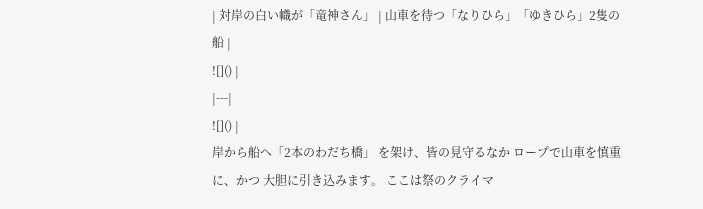| 対岸の白い幟が「竜神さん」 | 山車を待つ「なりひら」「ゆきひら」2隻の船 |
![]() |
|---|
![]() |
岸から船へ「2本のわだち橋」 を架け、皆の見守るなか ロープで山車を慎重に、かつ 大胆に引き込みます。 ここは祭のクライマ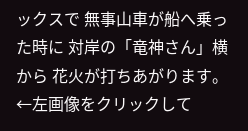ックスで 無事山車が船へ乗った時に 対岸の「竜神さん」横から 花火が打ちあがります。 ←左画像をクリックして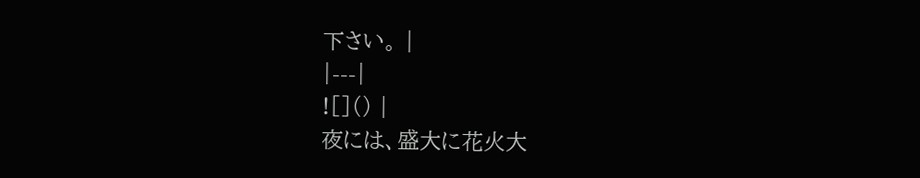下さい。 |
|---|
![]() |
夜には、盛大に花火大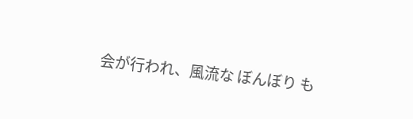会が行われ、風流な ぼんぼり も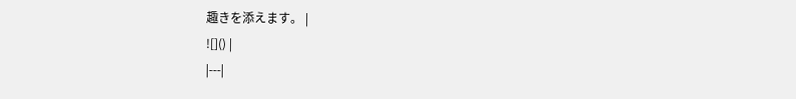趣きを添えます。 |
![]() |
|---|